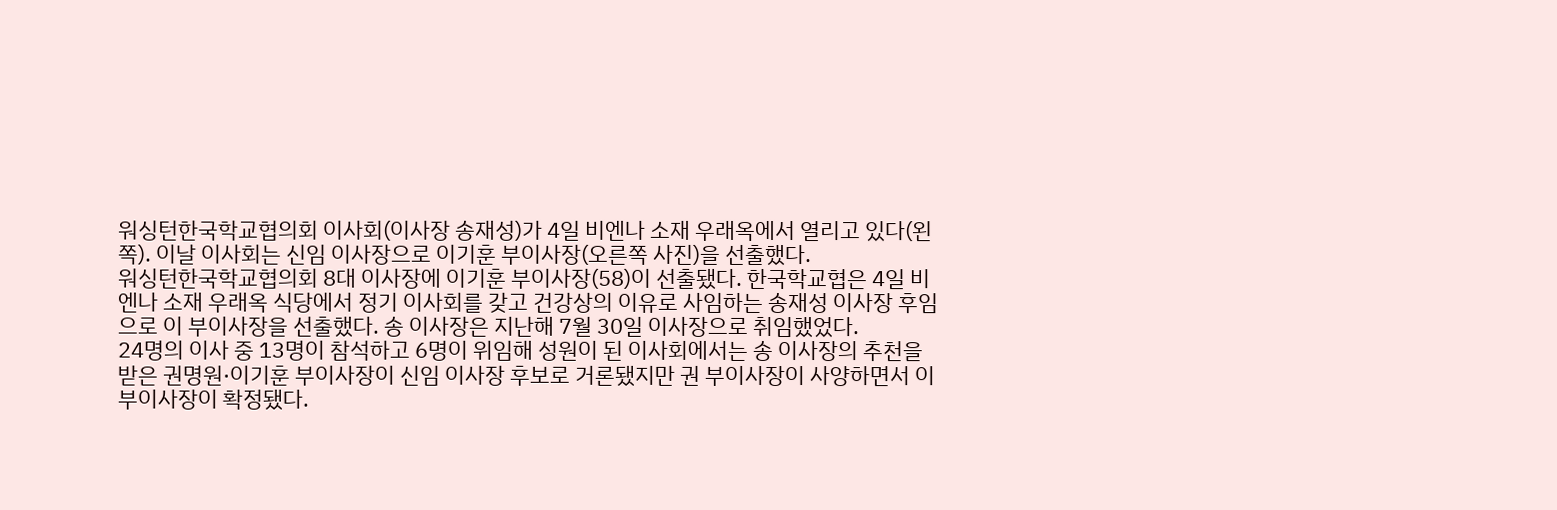워싱턴한국학교협의회 이사회(이사장 송재성)가 4일 비엔나 소재 우래옥에서 열리고 있다(왼쪽). 이날 이사회는 신임 이사장으로 이기훈 부이사장(오른쪽 사진)을 선출했다.
워싱턴한국학교협의회 8대 이사장에 이기훈 부이사장(58)이 선출됐다. 한국학교협은 4일 비엔나 소재 우래옥 식당에서 정기 이사회를 갖고 건강상의 이유로 사임하는 송재성 이사장 후임으로 이 부이사장을 선출했다. 송 이사장은 지난해 7월 30일 이사장으로 취임했었다.
24명의 이사 중 13명이 참석하고 6명이 위임해 성원이 된 이사회에서는 송 이사장의 추천을 받은 권명원·이기훈 부이사장이 신임 이사장 후보로 거론됐지만 권 부이사장이 사양하면서 이 부이사장이 확정됐다.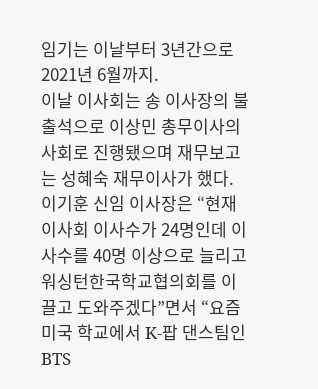임기는 이날부터 3년간으로 2021년 6월까지.
이날 이사회는 송 이사장의 불출석으로 이상민 총무이사의 사회로 진행됐으며 재무보고는 성혜숙 재무이사가 했다.
이기훈 신임 이사장은 “현재 이사회 이사수가 24명인데 이사수를 40명 이상으로 늘리고 워싱턴한국학교협의회를 이끌고 도와주겠다”면서 “요즘 미국 학교에서 K-팝 댄스팀인 BTS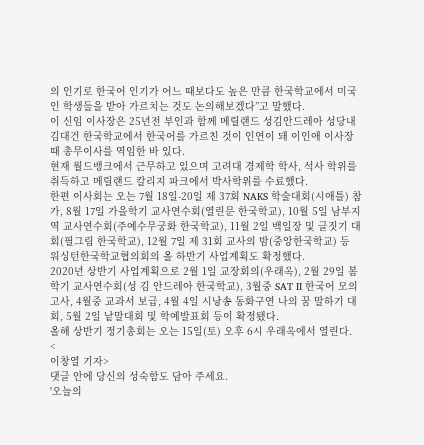의 인기로 한국어 인기가 어느 때보다도 높은 만큼 한국학교에서 미국인 학생들을 받아 가르치는 것도 논의해보겠다”고 말했다.
이 신임 이사장은 25년전 부인과 함께 메릴랜드 성김안드레아 성당내 김대건 한국학교에서 한국어를 가르친 것이 인연이 돼 이인애 이사장때 총무이사를 역임한 바 있다.
현재 월드뱅크에서 근무하고 있으며 고려대 경제학 학사, 석사 학위를 취득하고 메릴랜드 칼리지 파크에서 박사학위를 수료했다.
한편 이사회는 오는 7월 18일-20일 제 37회 NAKS 학술대회(시애틀) 참가, 8월 17일 가을학기 교사연수회(열린문 한국학교), 10월 5일 남부지역 교사연수회(주예수무궁화 한국학교), 11월 2일 백일장 및 글짓기 대회(필그림 한국학교), 12월 7일 제 31회 교사의 밤(중앙한국학교) 등 워싱턴한국학교협의회의 올 하반기 사업계획도 확정했다.
2020년 상반기 사업계획으로 2월 1일 교장회의(우래옥), 2월 29일 봄학기 교사연수회(성 김 안드레아 한국학교), 3월중 SAT II 한국어 모의고사, 4월중 교과서 보급, 4월 4일 시낭송 동화구연 나의 꿈 말하기 대회, 5월 2일 낱말대회 및 학예발표회 등이 확정됐다.
올해 상반기 정기총회는 오는 15일(토) 오후 6시 우래옥에서 열린다.
<
이창열 기자>
댓글 안에 당신의 성숙함도 담아 주세요.
'오늘의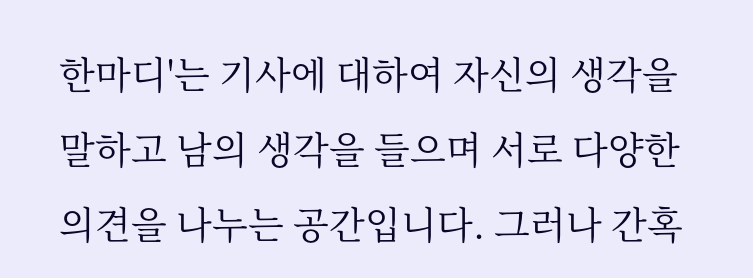한마디'는 기사에 대하여 자신의 생각을 말하고 남의 생각을 들으며 서로 다양한 의견을 나누는 공간입니다. 그러나 간혹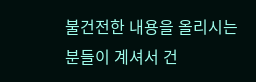불건전한 내용을 올리시는 분들이 계셔서 건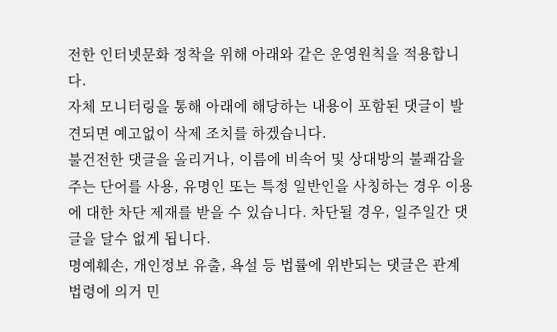전한 인터넷문화 정착을 위해 아래와 같은 운영원칙을 적용합니다.
자체 모니터링을 통해 아래에 해당하는 내용이 포함된 댓글이 발견되면 예고없이 삭제 조치를 하겠습니다.
불건전한 댓글을 올리거나, 이름에 비속어 및 상대방의 불쾌감을 주는 단어를 사용, 유명인 또는 특정 일반인을 사칭하는 경우 이용에 대한 차단 제재를 받을 수 있습니다. 차단될 경우, 일주일간 댓글을 달수 없게 됩니다.
명예훼손, 개인정보 유출, 욕설 등 법률에 위반되는 댓글은 관계 법령에 의거 민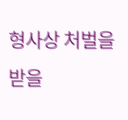형사상 처벌을 받을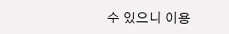수 있으니 이용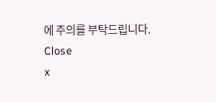에 주의를 부탁드립니다.
Close
x